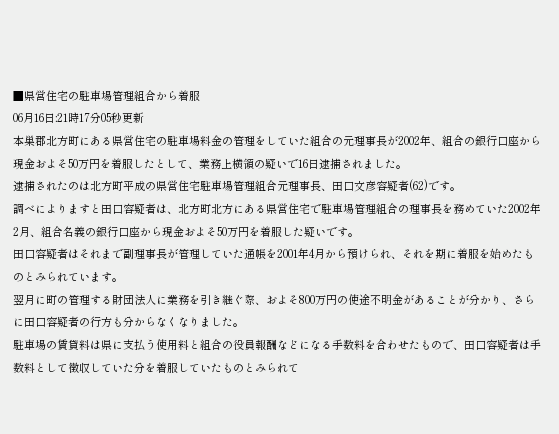■県営住宅の駐車場管理組合から着服
06月16日:21時17分05秒更新
本巣郡北方町にある県営住宅の駐車場料金の管理をしていた組合の元理事長が2002年、組合の銀行口座から現金およそ50万円を着服したとして、業務上横領の疑いで16日逮捕されました。
逮捕されたのは北方町平成の県営住宅駐車場管理組合元理事長、田口文彦容疑者(62)です。
調べによりますと田口容疑者は、北方町北方にある県営住宅で駐車場管理組合の理事長を務めていた2002年2月、組合名義の銀行口座から現金およそ50万円を着服した疑いです。
田口容疑者はそれまで副理事長が管理していた通帳を2001年4月から預けられ、それを期に着服を始めたものとみられています。
翌月に町の管理する財団法人に業務を引き継ぐ際、およそ800万円の使途不明金があることが分かり、さらに田口容疑者の行方も分からなくなりました。
駐車場の賃貸料は県に支払う使用料と組合の役員報酬などになる手数料を合わせたもので、田口容疑者は手数料として徴収していた分を着服していたものとみられて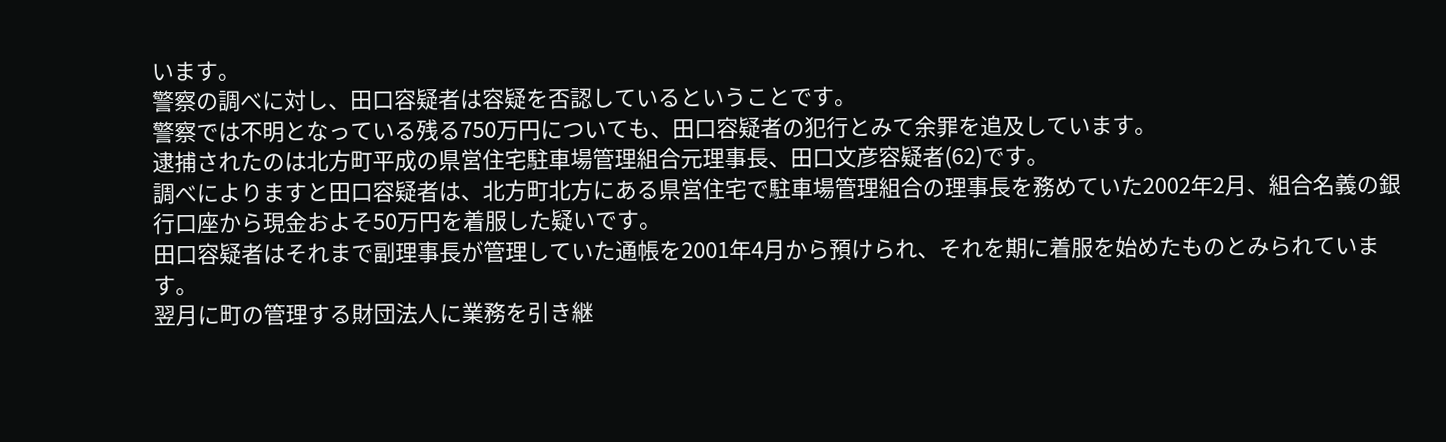います。
警察の調べに対し、田口容疑者は容疑を否認しているということです。
警察では不明となっている残る750万円についても、田口容疑者の犯行とみて余罪を追及しています。
逮捕されたのは北方町平成の県営住宅駐車場管理組合元理事長、田口文彦容疑者(62)です。
調べによりますと田口容疑者は、北方町北方にある県営住宅で駐車場管理組合の理事長を務めていた2002年2月、組合名義の銀行口座から現金およそ50万円を着服した疑いです。
田口容疑者はそれまで副理事長が管理していた通帳を2001年4月から預けられ、それを期に着服を始めたものとみられています。
翌月に町の管理する財団法人に業務を引き継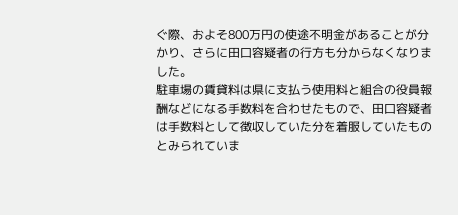ぐ際、およそ800万円の使途不明金があることが分かり、さらに田口容疑者の行方も分からなくなりました。
駐車場の賃貸料は県に支払う使用料と組合の役員報酬などになる手数料を合わせたもので、田口容疑者は手数料として徴収していた分を着服していたものとみられていま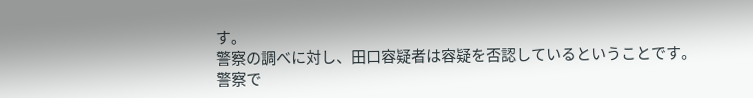す。
警察の調べに対し、田口容疑者は容疑を否認しているということです。
警察で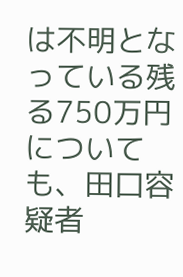は不明となっている残る750万円についても、田口容疑者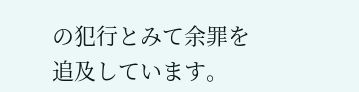の犯行とみて余罪を追及しています。